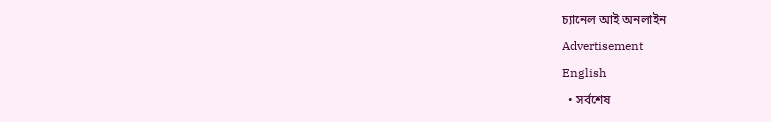চ্যানেল আই অনলাইন
Advertisement
English
  • সর্বশেষ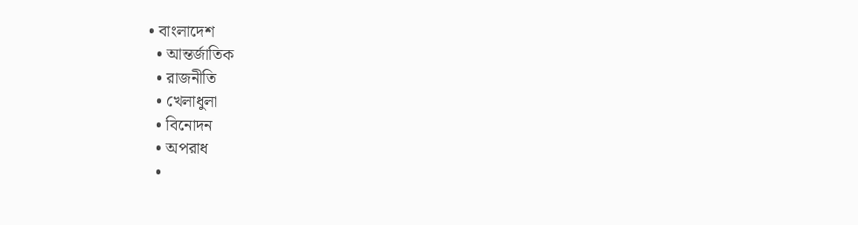• বাংলাদেশ
  • আন্তর্জাতিক
  • রাজনীতি
  • খেলাধুলা
  • বিনোদন
  • অপরাধ
  •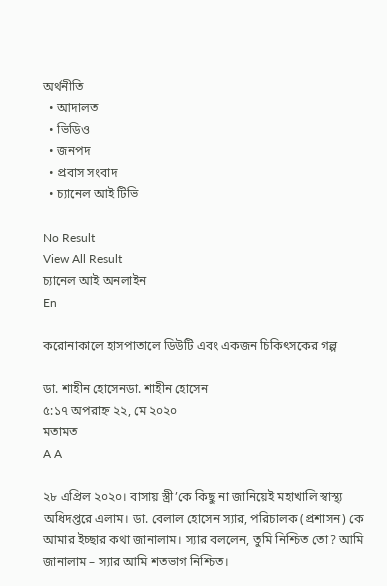অর্থনীতি
  • আদালত
  • ভিডিও
  • জনপদ
  • প্রবাস সংবাদ
  • চ্যানেল আই টিভি

No Result
View All Result
চ্যানেল আই অনলাইন
En

করোনাকালে হাসপাতালে ডিউটি এবং একজন চিকিৎসকের গল্প

ডা. শাহীন হোসেনডা. শাহীন হোসেন
৫:১৭ অপরাহ্ন ২২, মে ২০২০
মতামত
A A

২৮ এপ্রিল ২০২০। বাসায় স্ত্রী’কে কিছু না জানিয়েই মহাখালি স্বাস্থ্য অধিদপ্তরে এলাম। ডা. বেলাল হোসেন স্যার, পরিচালক (প্রশাসন) কে আমার ইচ্ছার কথা জানালাম। স্যার বললেন, তুমি নিশ্চিত তো? আমি জানালাম – স্যার আমি শতভাগ নিশ্চিত।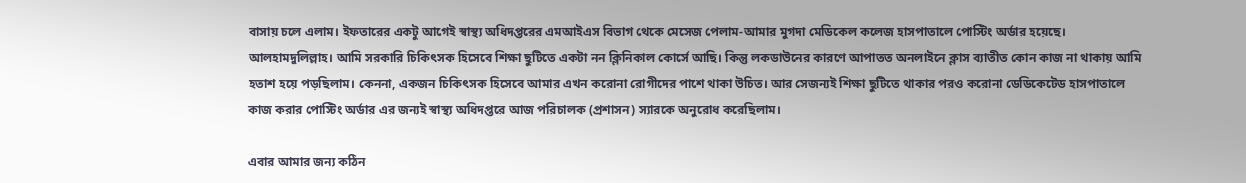বাসায় চলে এলাম। ইফতারের একটু আগেই স্বাস্থ্য অধিদপ্তরের এমআইএস বিভাগ থেকে মেসেজ পেলাম-আমার মুগদা মেডিকেল কলেজ হাসপাতালে পোস্টিং অর্ডার হয়েছে। আলহামদুলিল্লাহ। আমি সরকারি চিকিৎসক হিসেবে শিক্ষা ছুটিতে একটা নন ক্লিনিকাল কোর্সে আছি। কিন্তু লকডাউনের কারণে আপাতত অনলাইনে ক্লাস ব্যাতীত কোন কাজ না থাকায় আমি হতাশ হয়ে পড়ছিলাম। কেননা, একজন চিকিৎসক হিসেবে আমার এখন করোনা রোগীদের পাশে থাকা উচিত। আর সেজন্যই শিক্ষা ছুটিতে থাকার পরও করোনা ডেডিকেটেড হাসপাতালে কাজ করার পোস্টিং অর্ডার এর জন্যই স্বাস্থ্য অধিদপ্তরে আজ পরিচালক (প্রশাসন) স্যারকে অনুরোধ করেছিলাম।

এবার আমার জন্য কঠিন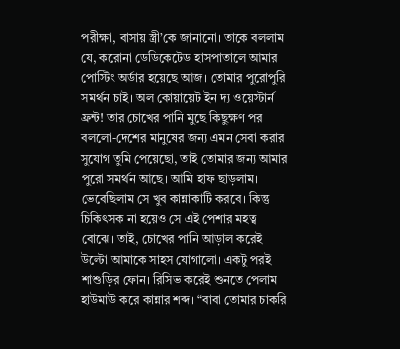পরীক্ষা, বাসায় স্ত্রী’কে জানানো। তাকে বললাম যে, করোনা ডেডিকেটেড হাসপাতালে আমার পোস্টিং অর্ডার হয়েছে আজ। তোমার পুরোপুরি সমর্থন চাই। অল কোয়ায়েট ইন দ্য ওয়েস্টার্ন ফ্রন্ট! তার চোখের পানি মুছে কিছুক্ষণ পর বললো-দেশের মানুষের জন্য এমন সেবা করার সুযোগ তুমি পেয়েছো, তাই তোমার জন্য আমার পুরো সমর্থন আছে। আমি হাফ ছাড়লাম। ভেবেছিলাম সে খুব কান্নাকাটি করবে। কিন্তু চিকিৎসক না হয়েও সে এই পেশার মহত্ব বোঝে। তাই, চোখের পানি আড়াল করেই উল্টো আমাকে সাহস যোগালো। একটু পরই শাশুড়ির ফোন। রিসিভ করেই শুনতে পেলাম হাউমাউ করে কান্নার শব্দ। “বাবা তোমার চাকরি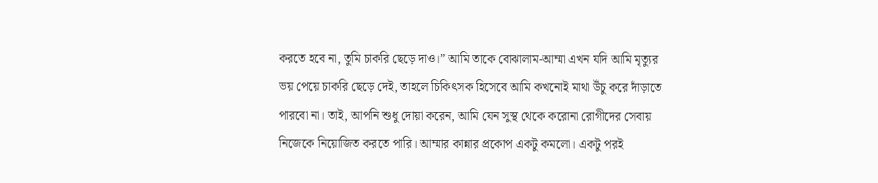করতে হবে না, তুমি চাকরি ছেড়ে দাও।” আমি তাকে বোঝালাম-আম্মা এখন যদি আমি মৃত্যুর ভয় পেয়ে চাকরি ছেড়ে দেই, তাহলে চিকিৎসক হিসেবে আমি কখনোই মাথা উঁচু করে দাঁড়াতে পারবো না। তাই, আপনি শুধু দোয়া করেন, আমি যেন সুস্থ থেকে করোনা রোগীদের সেবায় নিজেকে নিয়োজিত করতে পারি। আম্মার কান্নার প্রকোপ একটু কমলো। একটু পরই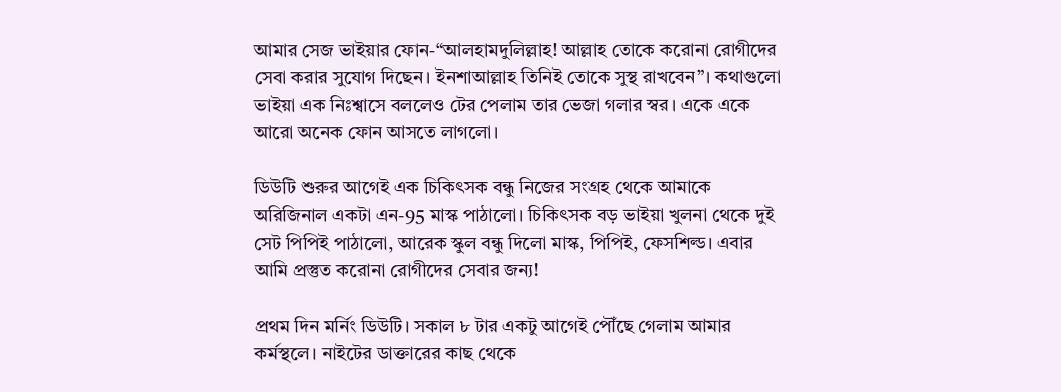আমার সেজ ভাইয়ার ফোন-“আলহামদুলিল্লাহ! আল্লাহ তোকে করোনা রোগীদের সেবা করার সুযোগ দিছেন। ইনশাআল্লাহ তিনিই তোকে সুস্থ রাখবেন”। কথাগুলো ভাইয়া এক নিঃশ্বাসে বললেও টের পেলাম তার ভেজা গলার স্বর। একে একে আরো অনেক ফোন আসতে লাগলো।

ডিউটি শুরুর আগেই এক চিকিৎসক বন্ধু নিজের সংগ্রহ থেকে আমাকে অরিজিনাল একটা এন-95 মাস্ক পাঠালো। চিকিৎসক বড় ভাইয়া খুলনা থেকে দুই সেট পিপিই পাঠালো, আরেক স্কুল বন্ধু দিলো মাস্ক, পিপিই, ফেসশিল্ড। এবার আমি প্রস্তুত করোনা রোগীদের সেবার জন্য!

প্রথম দিন মর্নিং ডিউটি। সকাল ৮ টার একটু আগেই পৌঁছে গেলাম আমার কর্মস্থলে। নাইটের ডাক্তারের কাছ থেকে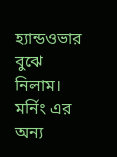হ্যান্ডওভার বুঝে নিলাম। মর্নিং এর অন্য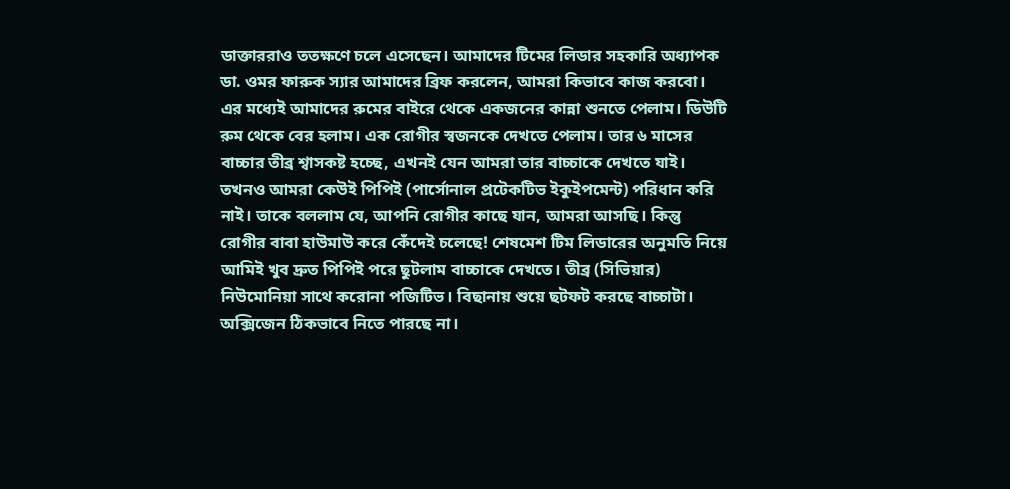ডাক্তাররাও ততক্ষণে চলে এসেছেন। আমাদের টিমের লিডার সহকারি অধ্যাপক ডা. ওমর ফারুক স্যার আমাদের ব্রিফ করলেন, আমরা কিভাবে কাজ করবো। এর মধ্যেই আমাদের রুমের বাইরে থেকে একজনের কান্না শুনতে পেলাম। ডিউটি রুম থেকে বের হলাম। এক রোগীর স্বজনকে দেখতে পেলাম। তার ৬ মাসের বাচ্চার তীব্র শ্বাসকষ্ট হচ্ছে, এখনই যেন আমরা তার বাচ্চাকে দেখতে যাই। তখনও আমরা কেউই পিপিই (পার্সোনাল প্রটেকটিভ ইকুইপমেন্ট) পরিধান করি নাই। তাকে বললাম যে, আপনি রোগীর কাছে যান, আমরা আসছি। কিন্তু রোগীর বাবা হাউমাউ করে কেঁদেই চলেছে! শেষমেশ টিম লিডারের অনুমতি নিয়ে আমিই খুব দ্রুত পিপিই পরে ছুটলাম বাচ্চাকে দেখতে। তীব্র (সিভিয়ার) নিউমোনিয়া সাথে করোনা পজিটিভ। বিছানায় শুয়ে ছটফট করছে বাচ্চাটা। অক্সিজেন ঠিকভাবে নিতে পারছে না।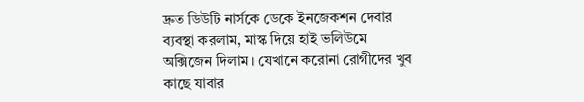দ্রুত ডিউটি নার্সকে ডেকে ইনজেকশন দেবার ব্যবস্থা করলাম, মাস্ক দিয়ে হাই ভলিউমে অক্সিজেন দিলাম। যেখানে করোনা রোগীদের খুব কাছে যাবার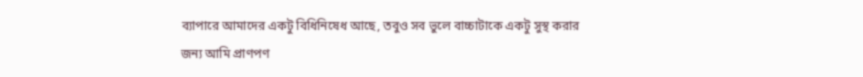ব্যাপারে আমাদের একটু বিধিনিষেধ আছে, তবুও সব ভুলে বাচ্চাটাকে একটু সুস্থ করার জন্য আমি প্রাণপণ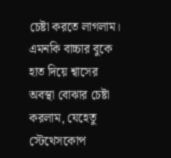চেষ্টা করতে লাগলাম। এমনকি বাচ্চার বুকে হাত দিয়ে শ্বাসের অবস্থা বোঝার চেষ্টা করলাম, যেহেতু স্টেথেসকোপ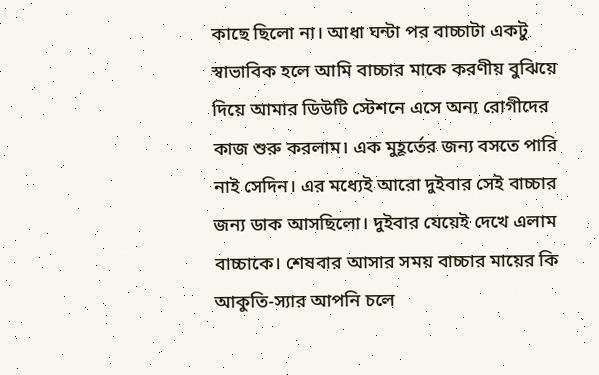কাছে ছিলো না। আধা ঘন্টা পর বাচ্চাটা একটু স্বাভাবিক হলে আমি বাচ্চার মাকে করণীয় বুঝিয়ে দিয়ে আমার ডিউটি স্টেশনে এসে অন্য রোগীদের কাজ শুরু করলাম। এক মুহূর্তের জন্য বসতে পারি নাই সেদিন। এর মধ্যেই আরো দুইবার সেই বাচ্চার জন্য ডাক আসছিলো। দুইবার যেয়েই দেখে এলাম বাচ্চাকে। শেষবার আসার সময় বাচ্চার মায়ের কি আকুতি-স্যার আপনি চলে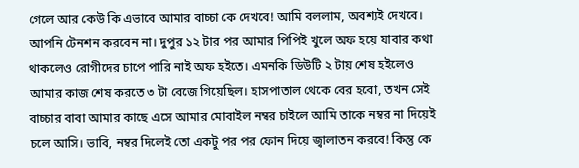গেলে আর কেউ কি এভাবে আমার বাচ্চা কে দেখবে! আমি বললাম, অবশ্যই দেখবে। আপনি টেনশন করবেন না। দুপুর ১২ টার পর আমার পিপিই খুলে অফ হয়ে যাবার কথা থাকলেও রোগীদের চাপে পারি নাই অফ হইতে। এমনকি ডিউটি ২ টায় শেষ হইলেও আমার কাজ শেষ করতে ৩ টা বেজে গিয়েছিল। হাসপাতাল থেকে বের হবো, তখন সেই বাচ্চার বাবা আমার কাছে এসে আমার মোবাইল নম্বর চাইলে আমি তাকে নম্বর না দিয়েই চলে আসি। ভাবি, নম্বর দিলেই তো একটু পর পর ফোন দিয়ে জ্বালাতন করবে! কিন্তু কে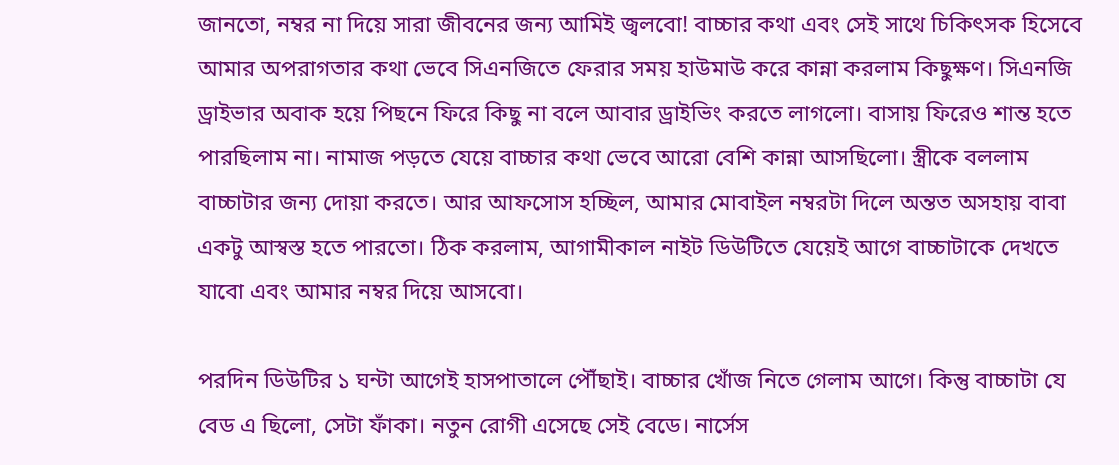জানতো, নম্বর না দিয়ে সারা জীবনের জন্য আমিই জ্বলবো! বাচ্চার কথা এবং সেই সাথে চিকিৎসক হিসেবে আমার অপরাগতার কথা ভেবে সিএনজিতে ফেরার সময় হাউমাউ করে কান্না করলাম কিছুক্ষণ। সিএনজি ড্রাইভার অবাক হয়ে পিছনে ফিরে কিছু না বলে আবার ড্রাইভিং করতে লাগলো। বাসায় ফিরেও শান্ত হতে পারছিলাম না। নামাজ পড়তে যেয়ে বাচ্চার কথা ভেবে আরো বেশি কান্না আসছিলো। স্ত্রীকে বললাম বাচ্চাটার জন্য দোয়া করতে। আর আফসোস হচ্ছিল, আমার মোবাইল নম্বরটা দিলে অন্তত অসহায় বাবা একটু আস্বস্ত হতে পারতো। ঠিক করলাম, আগামীকাল নাইট ডিউটিতে যেয়েই আগে বাচ্চাটাকে দেখতে যাবো এবং আমার নম্বর দিয়ে আসবো।

পরদিন ডিউটির ১ ঘন্টা আগেই হাসপাতালে পৌঁছাই। বাচ্চার খোঁজ নিতে গেলাম আগে। কিন্তু বাচ্চাটা যে বেড এ ছিলো, সেটা ফাঁকা। নতুন রোগী এসেছে সেই বেডে। নার্সেস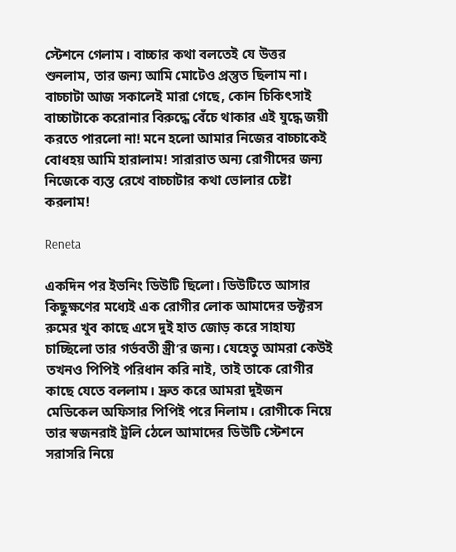স্টেশনে গেলাম। বাচ্চার কথা বলতেই যে উত্তর শুনলাম, তার জন্য আমি মোটেও প্রস্তুত ছিলাম না। বাচ্চাটা আজ সকালেই মারা গেছে, কোন চিকিৎসাই বাচ্চাটাকে করোনার বিরুদ্ধে বেঁচে থাকার এই যুদ্ধে জয়ী করতে পারলো না! মনে হলো আমার নিজের বাচ্চাকেই বোধহয় আমি হারালাম! সারারাত অন্য রোগীদের জন্য নিজেকে ব্যস্ত রেখে বাচ্চাটার কথা ভোলার চেষ্টা করলাম!

Reneta

একদিন পর ইভনিং ডিউটি ছিলো। ডিউটিতে আসার কিছুক্ষণের মধ্যেই এক রোগীর লোক আমাদের ডক্টরস রুমের খুব কাছে এসে দুই হাত জোড় করে সাহায্য চাচ্ছিলো তার গর্ভবতী স্ত্রী’র জন্য। যেহেতু আমরা কেউই তখনও পিপিই পরিধান করি নাই, তাই তাকে রোগীর কাছে যেতে বললাম। দ্রুত করে আমরা দুইজন মেডিকেল অফিসার পিপিই পরে নিলাম। রোগীকে নিয়ে তার স্বজনরাই ট্রলি ঠেলে আমাদের ডিউটি স্টেশনে সরাসরি নিয়ে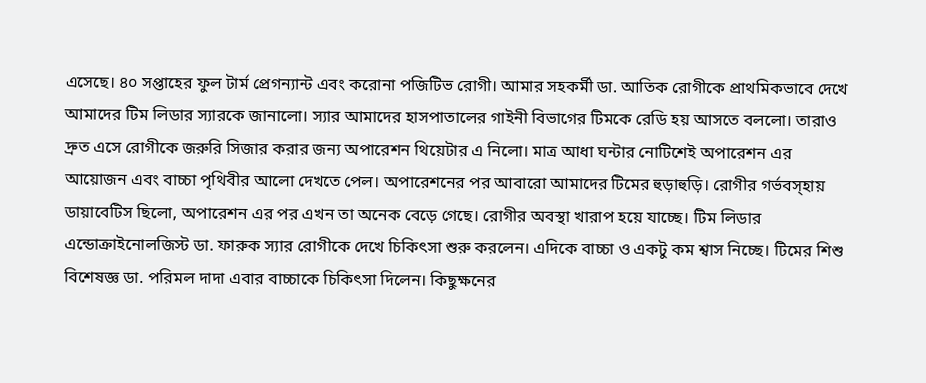এসেছে। ৪০ সপ্তাহের ফুল টার্ম প্রেগন্যান্ট এবং করোনা পজিটিভ রোগী। আমার সহকর্মী ডা. আতিক রোগীকে প্রাথমিকভাবে দেখে আমাদের টিম লিডার স্যারকে জানালো। স্যার আমাদের হাসপাতালের গাইনী বিভাগের টিমকে রেডি হয় আসতে বললো। তারাও দ্রুত এসে রোগীকে জরুরি সিজার করার জন্য অপারেশন থিয়েটার এ নিলো। মাত্র আধা ঘন্টার নোটিশেই অপারেশন এর আয়োজন এবং বাচ্চা পৃথিবীর আলো দেখতে পেল। অপারেশনের পর আবারো আমাদের টিমের হুড়াহুড়ি। রোগীর গর্ভবস্হায় ডায়াবেটিস ছিলো, অপারেশন এর পর এখন তা অনেক বেড়ে গেছে। রোগীর অবস্থা খারাপ হয়ে যাচ্ছে। টিম লিডার এন্ডোক্রাইনোলজিস্ট ডা. ফারুক স্যার রোগীকে দেখে চিকিৎসা শুরু করলেন। এদিকে বাচ্চা ও একটু কম শ্বাস নিচ্ছে। টিমের শিশু বিশেষজ্ঞ ডা. পরিমল দাদা এবার বাচ্চাকে চিকিৎসা দিলেন। কিছুক্ষনের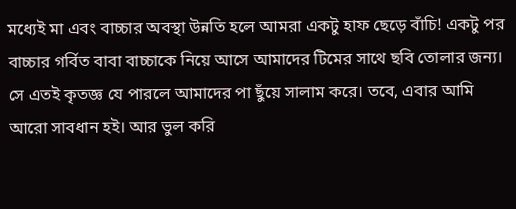মধ্যেই মা এবং বাচ্চার অবস্থা উন্নতি হলে আমরা একটু হাফ ছেড়ে বাঁচি! একটু পর বাচ্চার গর্বিত বাবা বাচ্চাকে নিয়ে আসে আমাদের টিমের সাথে ছবি তোলার জন্য। সে এতই কৃতজ্ঞ যে পারলে আমাদের পা ছুঁয়ে সালাম করে। তবে, এবার আমি আরো সাবধান হই। আর ভুল করি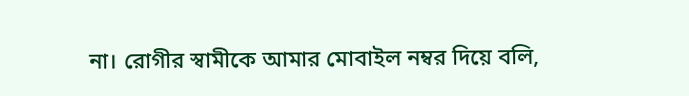না। রোগীর স্বামীকে আমার মোবাইল নম্বর দিয়ে বলি,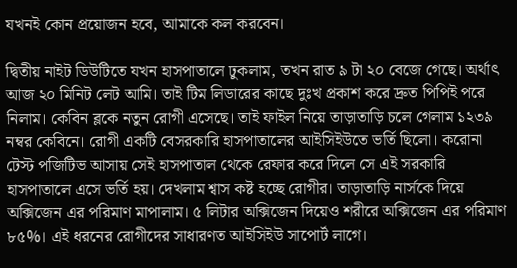যখনই কোন প্রয়োজন হবে, আমাকে কল করবেন।

দ্বিতীয় নাইট ডিউটিতে যখন হাসপাতালে ঢুকলাম, তখন রাত ৯ টা ২০ বেজে গেছে। অর্থাৎ আজ ২০ মিনিট লেট আমি। তাই টিম লিডারের কাছে দুঃখ প্রকাশ করে দ্রুত পিপিই পরে নিলাম। কেবিন ব্লকে নতুন রোগী এসেছে। তাই ফাইল নিয়ে তাড়াতাড়ি চলে গেলাম ১২৩৯ নম্বর কেবিনে। রোগী একটি বেসরকারি হাসপাতালের আইসিইউতে ভর্তি ছিলো। করোনা টেস্ট পজিটিভ আসায় সেই হাসপাতাল থেকে রেফার করে দিলে সে এই সরকারি হাসপাতালে এসে ভর্তি হয়। দেখলাম শ্বাস কষ্ট হচ্ছে রোগীর। তাড়াতাড়ি নার্সকে দিয়ে অক্সিজেন এর পরিমাণ মাপালাম। ৫ লিটার অক্সিজেন দিয়েও শরীরে অক্সিজেন এর পরিমাণ ৮৫%। এই ধরনের রোগীদের সাধারণত আইসিইউ সাপোর্ট লাগে।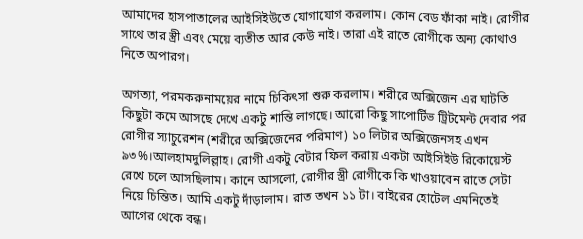আমাদের হাসপাতালের আইসিইউতে যোগাযোগ করলাম। কোন বেড ফাঁকা নাই। রোগীর সাথে তার স্ত্রী এবং মেয়ে ব্যতীত আর কেউ নাই। তারা এই রাতে রোগীকে অন্য কোথাও নিতে অপারগ।

অগত্যা, পরমকরুনাময়ের নামে চিকিৎসা শুরু করলাম। শরীরে অক্সিজেন এর ঘাটতি কিছুটা কমে আসছে দেখে একটু শান্তি লাগছে। আরো কিছু সাপোর্টিভ ট্রিটমেন্ট দেবার পর রোগীর স্যাচুরেশন (শরীরে অক্সিজেনের পরিমাণ) ১০ লিটার অক্সিজেনসহ এখন ৯৩%।আলহামদুলিল্লাহ। রোগী একটু বেটার ফিল করায় একটা আইসিইউ রিকোয়েস্ট রেখে চলে আসছিলাম। কানে আসলো, রোগীর স্ত্রী রোগীকে কি খাওয়াবেন রাতে সেটা নিয়ে চিন্তিত। আমি একটু দাঁড়ালাম। রাত তখন ১১ টা। বাইরের হোটেল এমনিতেই আগের থেকে বন্ধ।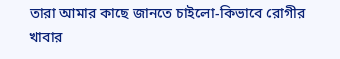তারা আমার কাছে জানতে চাইলো-কিভাবে রোগীর খাবার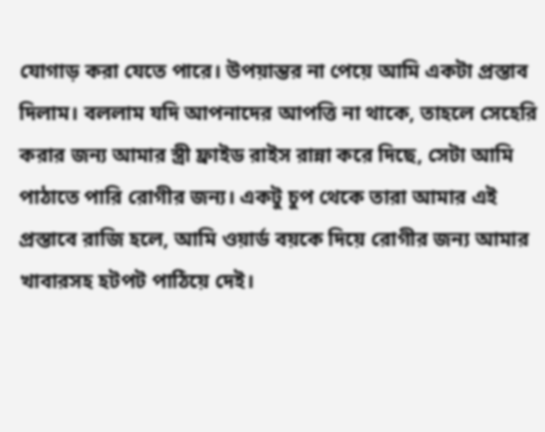যোগাড় করা যেতে পারে। উপয়ান্তর না পেয়ে আমি একটা প্রস্তাব দিলাম। বললাম যদি আপনাদের আপত্তি না থাকে, তাহলে সেহেরি করার জন্য আমার স্ত্রী ফ্রাইড রাইস রান্না করে দিছে, সেটা আমি পাঠাতে পারি রোগীর জন্য। একটু চুপ থেকে তারা আমার এই প্রস্তাবে রাজি হলে, আমি ওয়ার্ড বয়কে দিয়ে রোগীর জন্য আমার খাবারসহ হটপট পাঠিয়ে দেই।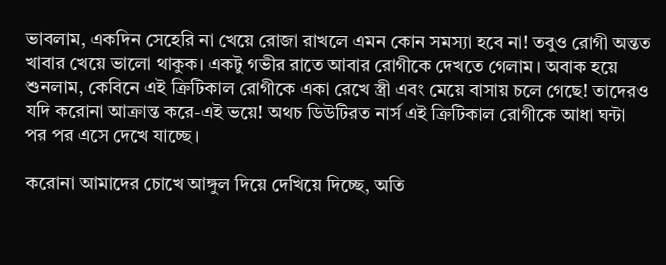ভাবলাম, একদিন সেহেরি না খেয়ে রোজা রাখলে এমন কোন সমস্যা হবে না! তবুও রোগী অন্তত খাবার খেয়ে ভালো থাকুক। একটু গভীর রাতে আবার রোগীকে দেখতে গেলাম। অবাক হয়ে শুনলাম, কেবিনে এই ক্রিটিকাল রোগীকে একা রেখে স্ত্রী এবং মেয়ে বাসায় চলে গেছে! তাদেরও যদি করোনা আক্রান্ত করে-এই ভয়ে! অথচ ডিউটিরত নার্স এই ক্রিটিকাল রোগীকে আধা ঘন্টা পর পর এসে দেখে যাচ্ছে।

করোনা আমাদের চোখে আঙ্গুল দিয়ে দেখিয়ে দিচ্ছে, অতি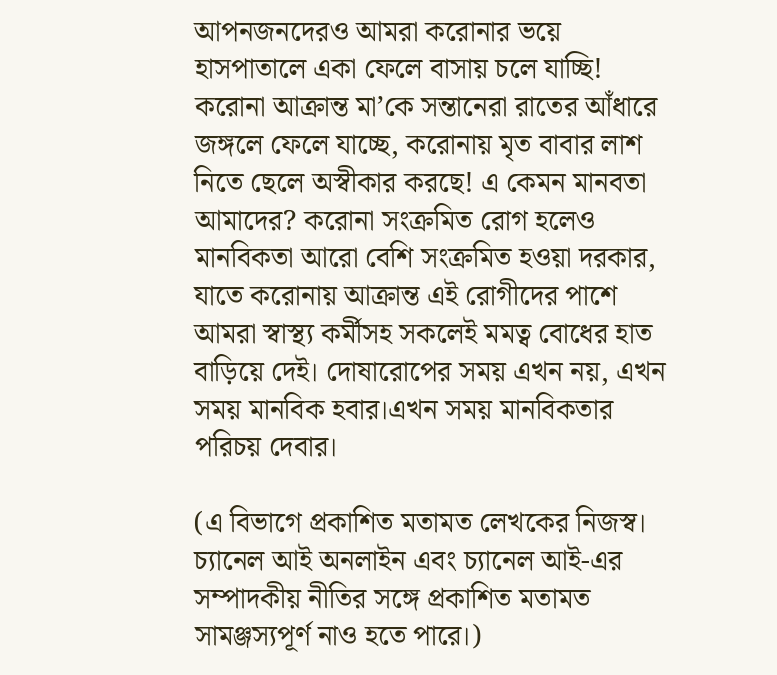আপনজনদেরও আমরা করোনার ভয়ে হাসপাতালে একা ফেলে বাসায় চলে যাচ্ছি! করোনা আক্রান্ত মা’কে সন্তানেরা রাতের আঁধারে জঙ্গলে ফেলে যাচ্ছে, করোনায় মৃত বাবার লাশ নিতে ছেলে অস্বীকার করছে! এ কেমন মানবতা আমাদের? করোনা সংক্রমিত রোগ হলেও মানবিকতা আরো বেশি সংক্রমিত হওয়া দরকার, যাতে করোনায় আক্রান্ত এই রোগীদের পাশে আমরা স্বাস্থ্য কর্মীসহ সকলেই মমত্ব বোধের হাত বাড়িয়ে দেই। দোষারোপের সময় এখন নয়, এখন সময় মানবিক হবার।এখন সময় মানবিকতার পরিচয় দেবার।

(এ বিভাগে প্রকাশিত মতামত লেখকের নিজস্ব। চ্যানেল আই অনলাইন এবং চ্যানেল আই-এর সম্পাদকীয় নীতির সঙ্গে প্রকাশিত মতামত সামঞ্জস্যপূর্ণ নাও হতে পারে।)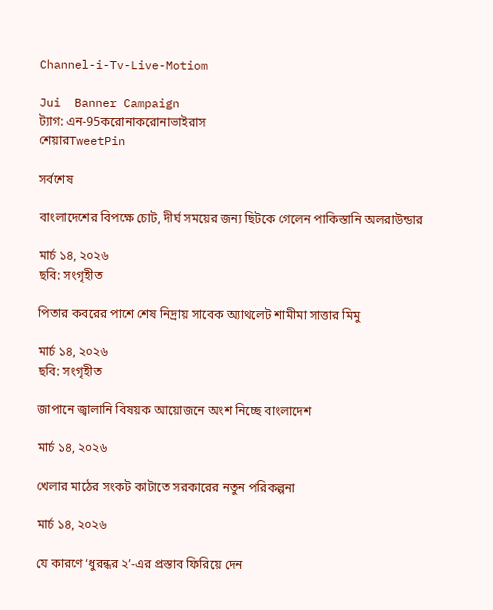Channel-i-Tv-Live-Motiom

Jui  Banner Campaign
ট্যাগ: এন-95করোনাকরোনাভাইরাস
শেয়ারTweetPin

সর্বশেষ

বাংলাদেশের বিপক্ষে চোট, দীর্ঘ সময়ের জন্য ছিটকে গেলেন পাকিস্তানি অলরাউন্ডার

মার্চ ১৪, ২০২৬
ছবি: সংগৃহীত

পিতার কবরের পাশে শেষ নিদ্রায় সাবেক অ্যাথলেট শামীমা সাত্তার মিমু

মার্চ ১৪, ২০২৬
ছবি: সংগৃহীত

জাপানে জ্বালানি বিষয়ক আয়োজনে অংশ নিচ্ছে বাংলাদেশ

মার্চ ১৪, ২০২৬

খেলার মাঠের সংকট কাটাতে সরকারের নতুন পরিকল্পনা

মার্চ ১৪, ২০২৬

যে কারণে ‘ধুরন্ধর ২’-এর প্রস্তাব ফিরিয়ে দেন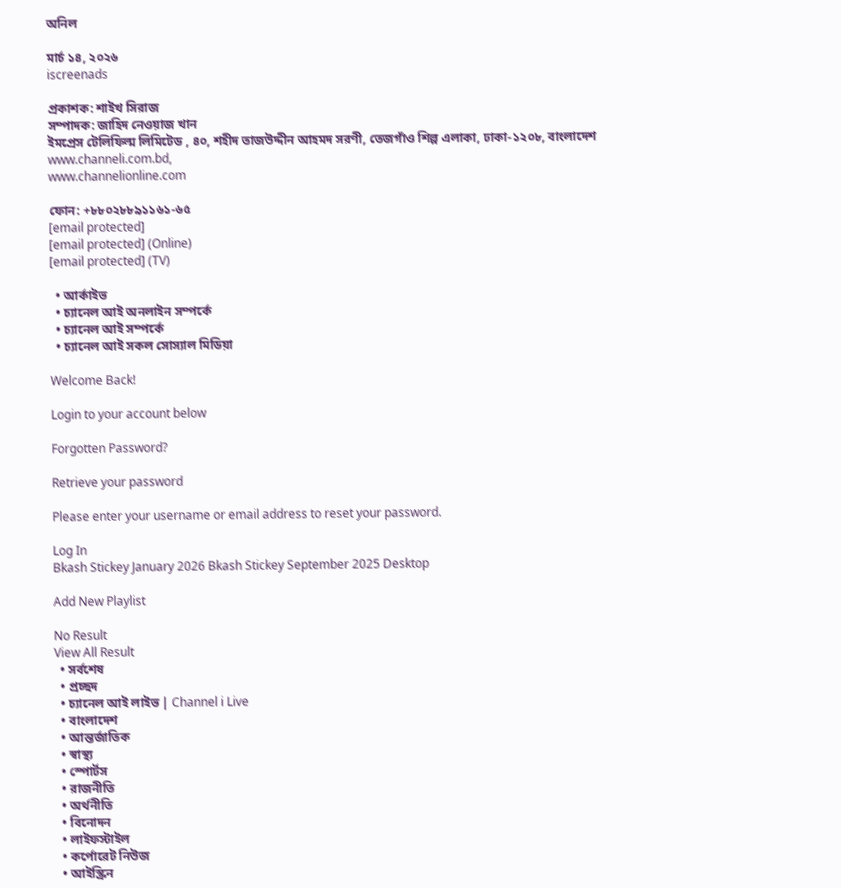অনিল

মার্চ ১৪, ২০২৬
iscreenads

প্রকাশক: শাইখ সিরাজ
সম্পাদক: জাহিদ নেওয়াজ খান
ইমপ্রেস টেলিফিল্ম লিমিটেড , ৪০, শহীদ তাজউদ্দীন আহমদ সরণী, তেজগাঁও শিল্প এলাকা, ঢাকা-১২০৮, বাংলাদেশ
www.channeli.com.bd,
www.channelionline.com

ফোন: +৮৮০২৮৮৯১১৬১-৬৫
[email protected]
[email protected] (Online)
[email protected] (TV)

  • আর্কাইভ
  • চ্যানেল আই অনলাইন সম্পর্কে
  • চ্যানেল আই সম্পর্কে
  • চ্যানেল আই সকল সোস্যাল মিডিয়া

Welcome Back!

Login to your account below

Forgotten Password?

Retrieve your password

Please enter your username or email address to reset your password.

Log In
Bkash Stickey January 2026 Bkash Stickey September 2025 Desktop

Add New Playlist

No Result
View All Result
  • সর্বশেষ
  • প্রচ্ছদ
  • চ্যানেল আই লাইভ | Channel i Live
  • বাংলাদেশ
  • আন্তর্জাতিক
  • স্বাস্থ্য
  • স্পোর্টস
  • রাজনীতি
  • অর্থনীতি
  • বিনোদন
  • লাইফস্টাইল
  • কর্পোরেট নিউজ
  • আইস্ক্রিন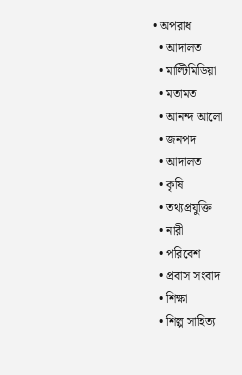• অপরাধ
  • আদালত
  • মাল্টিমিডিয়া
  • মতামত
  • আনন্দ আলো
  • জনপদ
  • আদালত
  • কৃষি
  • তথ্যপ্রযুক্তি
  • নারী
  • পরিবেশ
  • প্রবাস সংবাদ
  • শিক্ষা
  • শিল্প সাহিত্য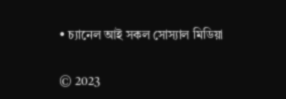• চ্যানেল আই সকল সোস্যাল মিডিয়া

© 2023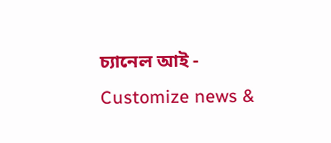চ্যানেল আই - Customize news &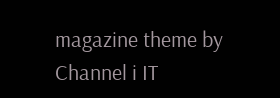magazine theme by Channel i IT